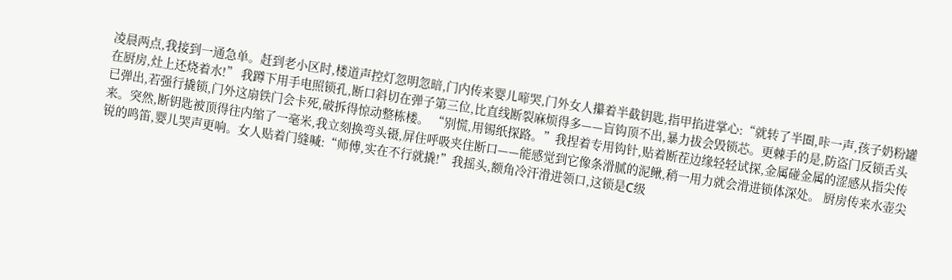凌晨两点,我接到一通急单。赶到老小区时,楼道声控灯忽明忽暗,门内传来婴儿啼哭,门外女人攥着半截钥匙,指甲掐进掌心:“就转了半圈,咔一声,孩子奶粉罐在厨房,灶上还烧着水!” 我蹲下用手电照锁孔,断口斜切在弹子第三位,比直线断裂麻烦得多——盲钩顶不出,暴力拔会毁锁芯。更棘手的是,防盗门反锁舌头已弹出,若强行撬锁,门外这扇铁门会卡死,破拆得惊动整栋楼。 “别慌,用锡纸探路。”我捏着专用钩针,贴着断茬边缘轻轻试探,金属碰金属的涩感从指尖传来。突然,断钥匙被顶得往内缩了一毫米,我立刻换弯头镊,屏住呼吸夹住断口——能感觉到它像条滑腻的泥鳅,稍一用力就会滑进锁体深处。 厨房传来水壶尖锐的鸣笛,婴儿哭声更响。女人贴着门缝喊:“师傅,实在不行就撬!”我摇头,额角冷汗滑进领口,这锁是C级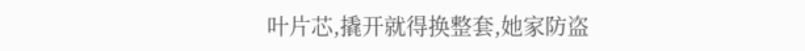叶片芯,撬开就得换整套,她家防盗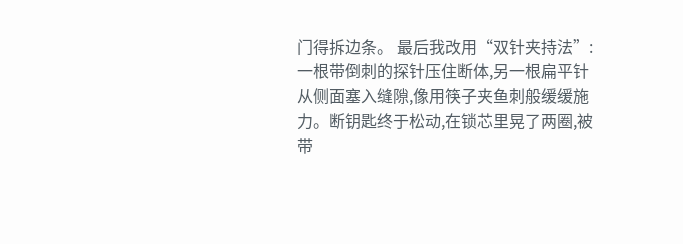门得拆边条。 最后我改用“双针夹持法”:一根带倒刺的探针压住断体,另一根扁平针从侧面塞入缝隙,像用筷子夹鱼刺般缓缓施力。断钥匙终于松动,在锁芯里晃了两圈,被带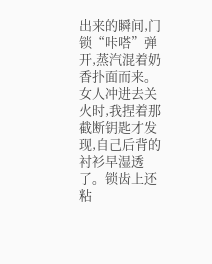出来的瞬间,门锁“咔嗒”弹开,蒸汽混着奶香扑面而来。 女人冲进去关火时,我捏着那截断钥匙才发现,自己后背的衬衫早湿透了。锁齿上还粘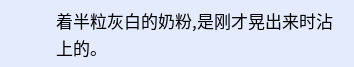着半粒灰白的奶粉,是刚才晃出来时沾上的。